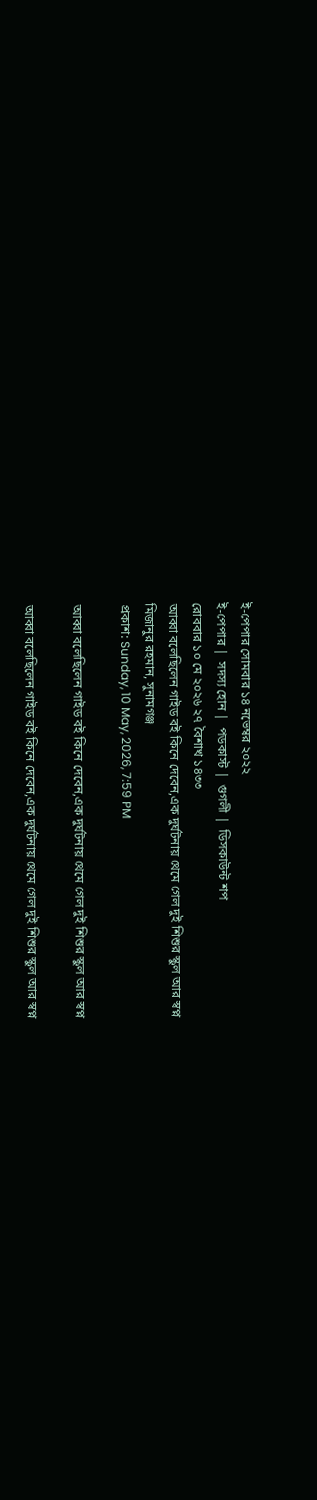ই-পেপার সোমবার ১৪ নভেম্বর ২০২২
ই-পেপার |  সদস্য হোন |  পডকাস্ট |  গুগলী |  ডিসকাউন্ট শপ
রোববার ১০ মে ২০২৬ ২৭ বৈশাখ ১৪৩৩
আব্বা বলেছিলেন গাইড বই কিনে দেবেন,এক দুর্ঘটনায় থেমে গেল দুই শিশুর স্কুল আর স্বপ্ন
মিজানুর রহমান, সুনামগঞ্জ
প্রকাশ: Sunday, 10 May, 2026, 7:59 PM

আব্বা বলেছিলেন গাইড বই কিনে দেবেন,এক দুর্ঘটনায় থেমে গেল দুই শিশুর স্কুল আর স্বপ্ন

আব্বা বলেছিলেন গাইড বই কিনে দেবেন,এক দুর্ঘটনায় থেমে গেল দুই শিশুর স্কুল আর স্বপ্ন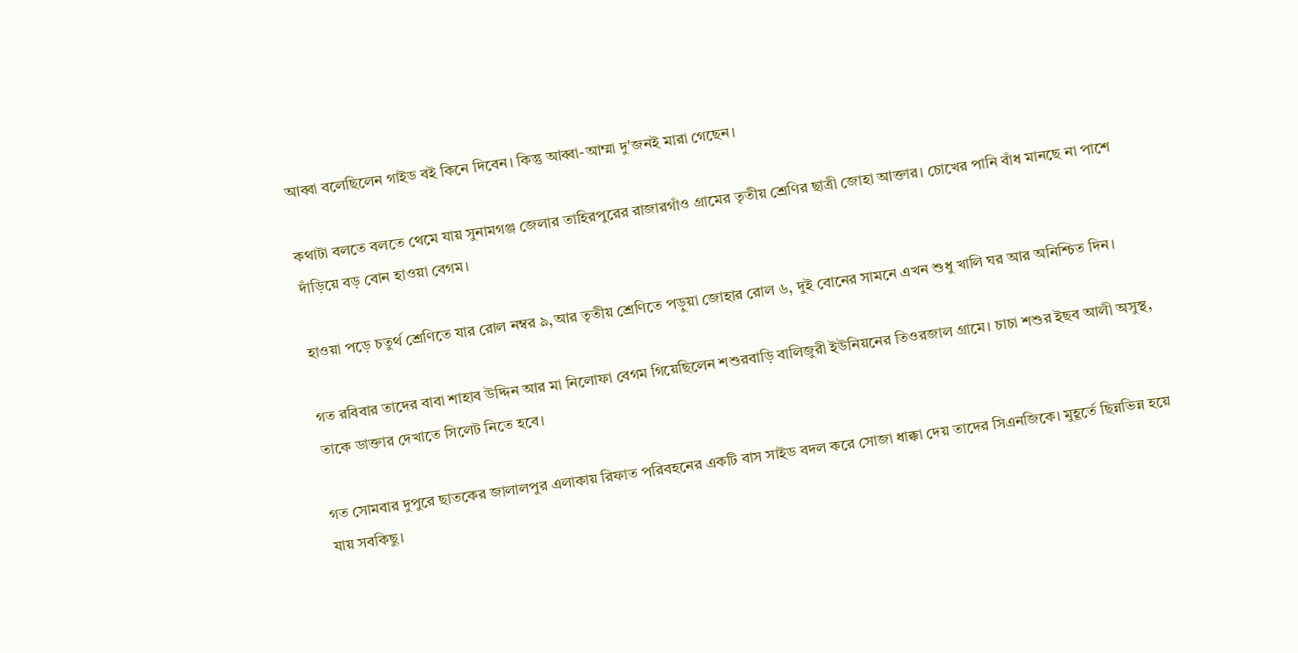আব্বা বলেছিলেন গাইড বই কিনে দিবেন। কিন্তু আব্বা-আম্মা দু'জনই মারা গেছেন।

কথাটা বলতে বলতে থেমে যায় সুনামগঞ্জ জেলার তাহিরপুরের রাজারগাঁও গ্রামের তৃতীয় শ্রেণির ছাত্রী জোহা আক্তার। চোখের পানি বাঁধ মানছে না পাশে দাঁড়িয়ে বড় বোন হাওয়া বেগম।

হাওয়া পড়ে চতুর্থ শ্রেণিতে যার রোল নম্বর ৯,আর তৃতীয় শ্রেণিতে পড়ুয়া জোহার রোল ৬, দুই বোনের সামনে এখন শুধু খালি ঘর আর অনিশ্চিত দিন।

গত রবিবার তাদের বাবা শাহাব উদ্দিন আর মা নিলোফা বেগম গিয়েছিলেন শশুরবাড়ি বালিজুরী ইউনিয়নের তিওরজাল গ্রামে। চাচা শশুর ইছব আলী অসুস্থ, তাকে ডাক্তার দেখাতে সিলেট নিতে হবে।

গত সোমবার দুপুরে ছাতকের জালালপুর এলাকায় রিফাত পরিবহনের একটি বাস সাইড বদল করে সোজা ধাক্কা দেয় তাদের সিএনজিকে। মুহূর্তে ছিন্নভিন্ন হয়ে যায় সবকিছু।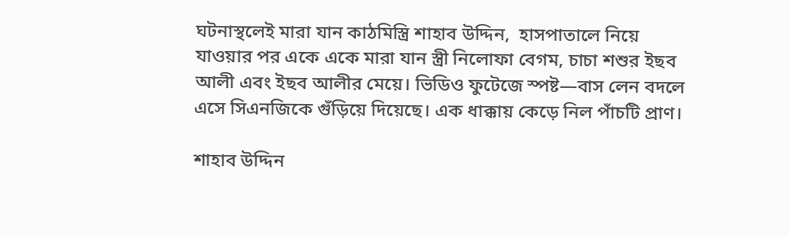ঘটনাস্থলেই মারা যান কাঠমিস্ত্রি শাহাব উদ্দিন,  হাসপাতালে নিয়ে যাওয়ার পর একে একে মারা যান স্ত্রী নিলোফা বেগম, চাচা শশুর ইছব আলী এবং ইছব আলীর মেয়ে। ভিডিও ফুটেজে স্পষ্ট—বাস লেন বদলে এসে সিএনজিকে গুঁড়িয়ে দিয়েছে। এক ধাক্কায় কেড়ে নিল পাঁচটি প্রাণ।

শাহাব উদ্দিন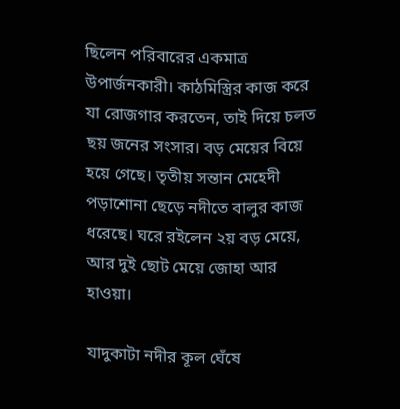ছিলেন পরিবারের একমাত্র উপার্জনকারী। কাঠমিস্ত্রির কাজ করে যা রোজগার করতেন, তাই দিয়ে চলত ছয় জনের সংসার। বড় মেয়ের বিয়ে হয়ে গেছে। তৃতীয় সন্তান মেহেদী পড়াশোনা ছেড়ে নদীতে বালুর কাজ ধরেছে। ঘরে রইলেন ২য় বড় মেয়ে, আর দুই ছোট মেয়ে জোহা আর হাওয়া।

যাদুকাটা নদীর কূল ঘেঁষে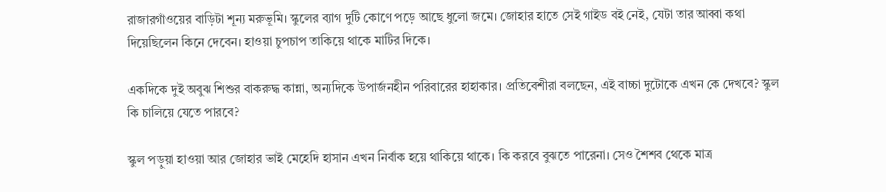রাজারগাঁওয়ের বাড়িটা শূন্য মরুভূমি। স্কুলের ব্যাগ দুটি কোণে পড়ে আছে ধুলো জমে। জোহার হাতে সেই গাইড বই নেই, যেটা তার আব্বা কথা দিয়েছিলেন কিনে দেবেন। হাওয়া চুপচাপ তাকিয়ে থাকে মাটির দিকে।

একদিকে দুই অবুঝ শিশুর বাকরুদ্ধ কান্না, অন্যদিকে উপার্জনহীন পরিবারের হাহাকার। প্রতিবেশীরা বলছেন, এই বাচ্চা দুটোকে এখন কে দেখবে? স্কুল কি চালিয়ে যেতে পারবে?

স্কুল পড়ুয়া হাওয়া আর জোহার ভাই মেহেদি হাসান এখন নির্বাক হয়ে থাকিয়ে থাকে। কি করবে বুঝতে পারেনা। সেও শৈশব থেকে মাত্র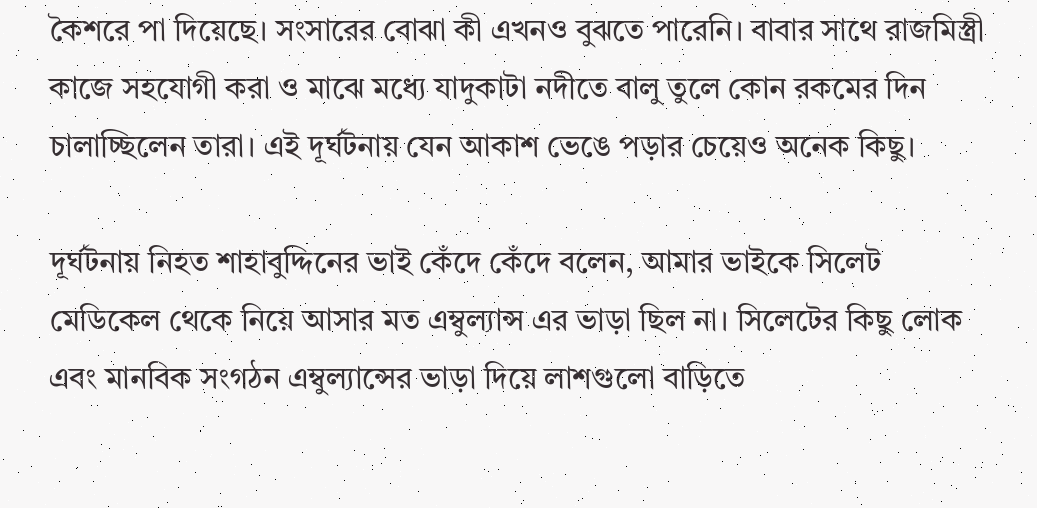কৈশরে পা দিয়েছে। সংসারের বোঝা কী এখনও বুঝতে পারেনি। বাবার সাথে রাজমিস্ত্রী কাজে সহযোগী করা ও মাঝে মধ্যে যাদুকাটা নদীতে বালু তুলে কোন রকমের দিন চালাচ্ছিলেন তারা। এই দূর্ঘটনায় যেন আকাশ ভেঙে পড়ার চেয়েও অনেক কিছু।

দূর্ঘটনায় নিহত শাহাবুদ্দিনের ভাই কেঁদে কেঁদে বলেন, আমার ভাইকে সিলেট মেডিকেল থেকে নিয়ে আসার মত এম্বুল্যান্স এর ভাড়া ছিল না। সিলেটের কিছু লোক এবং মানবিক সংগঠন এম্বুল্যান্সের ভাড়া দিয়ে লাশগুলো বাড়িতে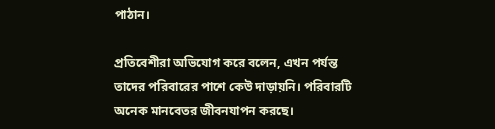পাঠান।

প্রতিবেশীরা অভিযোগ করে বলেন, এখন পর্যন্ত তাদের পরিবারের পাশে কেউ দাড়ায়নি। পরিবারটি অনেক মানবেতর জীবনযাপন করছে।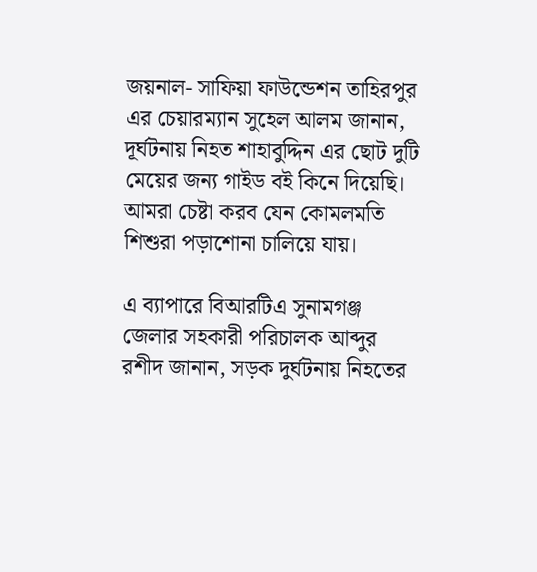জয়নাল- সাফিয়া ফাউন্ডেশন তাহিরপুর এর চেয়ারম্যান সুহেল আলম জানান, দূর্ঘটনায় নিহত শাহাবুদ্দিন এর ছোট দুটি মেয়ের জন্য গাইড বই কিনে দিয়েছি। আমরা চেষ্টা করব যেন কোমলমতি শিশুরা পড়াশোনা চালিয়ে যায়।

এ ব্যাপারে বিআরটিএ সুনামগঞ্জ জেলার সহকারী পরিচালক আব্দুর রশীদ জানান, সড়ক দুর্ঘটনায় নিহতের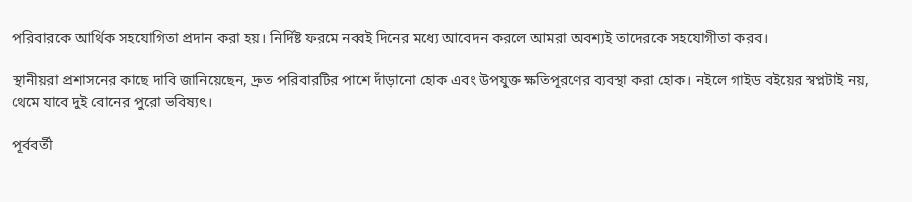পরিবারকে আর্থিক সহযোগিতা প্রদান করা হয়। নির্দিষ্ট ফরমে নব্বই দিনের মধ্যে আবেদন করলে আমরা অবশ্যই তাদেরকে সহযোগীতা করব।

স্থানীয়রা প্রশাসনের কাছে দাবি জানিয়েছেন, দ্রুত পরিবারটির পাশে দাঁড়ানো হোক এবং উপযুক্ত ক্ষতিপূরণের ব্যবস্থা করা হোক। নইলে গাইড বইয়ের স্বপ্নটাই নয়, থেমে যাবে দুই বোনের পুরো ভবিষ্যৎ।

পূর্ববর্তী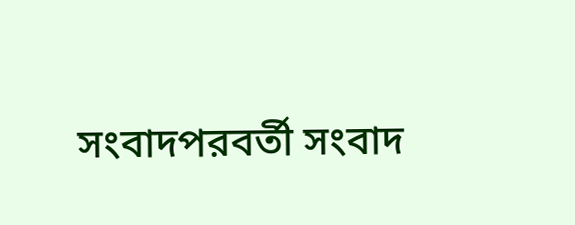সংবাদপরবর্তী সংবাদ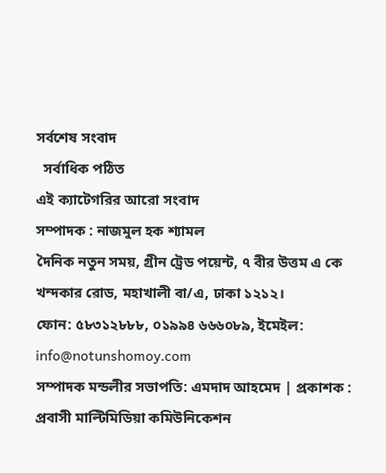সর্বশেষ সংবাদ
  সর্বাধিক পঠিত
এই ক্যাটেগরির আরো সংবাদ
সম্পাদক : নাজমুল হক শ্যামল
দৈনিক নতুন সময়, গ্রীন ট্রেড পয়েন্ট, ৭ বীর উত্তম এ কে খন্দকার রোড, মহাখালী বা/এ, ঢাকা ১২১২।
ফোন: ৫৮৩১২৮৮৮, ০১৯৯৪ ৬৬৬০৮৯, ইমেইল: info@notunshomoy.com
সম্পাদক মন্ডলীর সভাপতি: এমদাদ আহমেদ | প্রকাশক : প্রবাসী মাল্টিমিডিয়া কমিউনিকেশন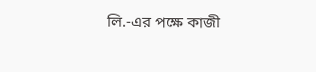লি.-এর পক্ষে কাজী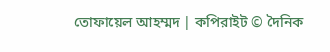তোফায়েল আহম্মদ | কপিরাইট © দৈনিক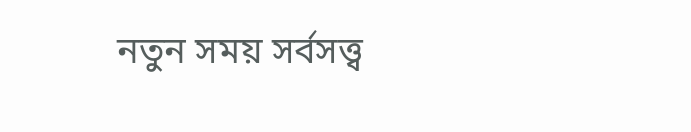নতুন সময় সর্বসত্ত্ব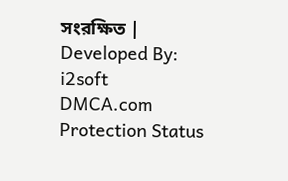সংরক্ষিত | Developed By: i2soft
DMCA.com Protection Status